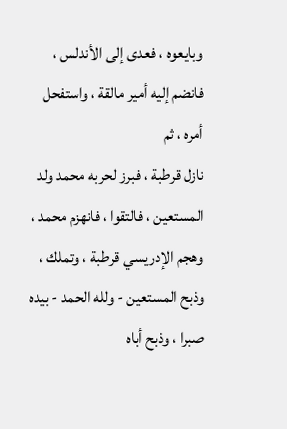وبايعوه ، فعدى إلى الأندلس ، فانضم إليه أمير مالقة ، واستفحل أمره ، ثم
نازل قرطبة ، فبرز لحربه محمد ولد المستعين ، فالتقوا ، فانهزم محمد ،
وهجم الإدريسي قرطبة ، وتملك ، وذبح المستعين - ولله الحمد - بيده
صبرا ، وذبح أباه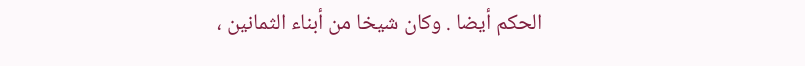الحكم أيضا . وكان شيخا من أبناء الثمانين ،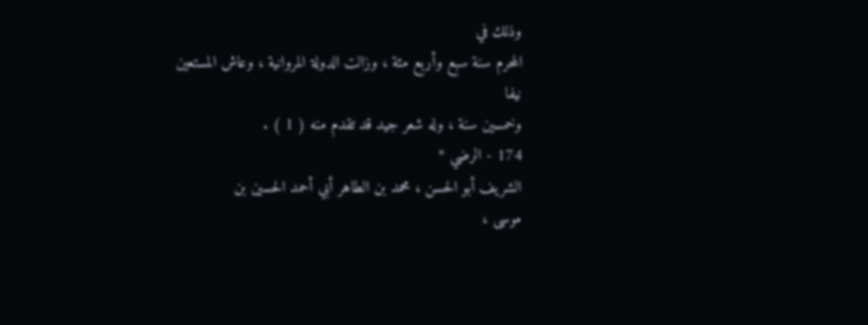وذلك في
المحرم سنة سبع وأربع مئة ، وزالت الدولة المروانية ، وعاش المستعين نيفا
وخمسين سنة ، وله شعر جيد قد تقدم منه ( 1 ) .
174 - الرضي *
الشريف أبو الحسن ، محمد بن الطاهر أبي أحمد الحسين بن
موسى ،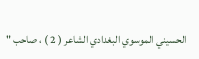الحسيني الموسوي البغدادي الشاعر ( 2 ) ، صاحب "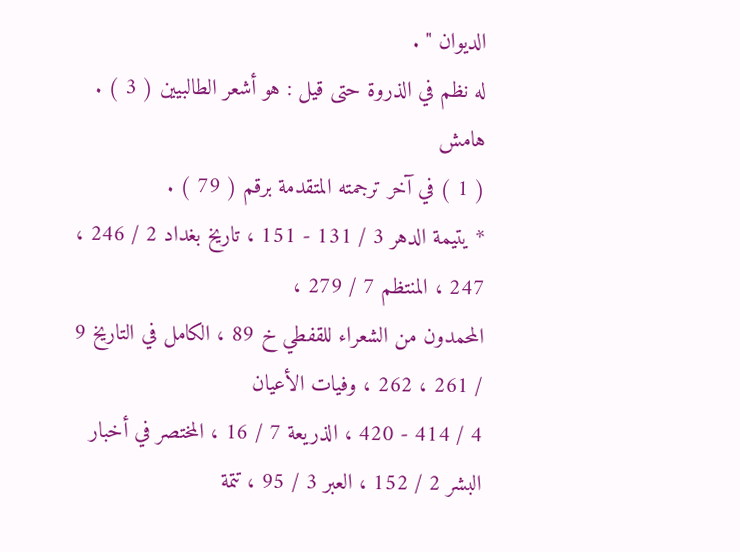الديوان " .
له نظم في الذروة حتى قيل : هو أشعر الطالبيين ( 3 ) .
هامش
( 1 ) في آخر ترجمته المتقدمة برقم ( 79 ) .
* يتيمة الدهر 3 / 131 - 151 ، تاريخ بغداد 2 / 246 ، 247 ، المنتظم 7 / 279 ،
المحمدون من الشعراء للقفطي خ 89 ، الكامل في التاريخ 9 / 261 ، 262 ، وفيات الأعيان
4 / 414 - 420 ، الذريعة 7 / 16 ، المختصر في أخبار البشر 2 / 152 ، العبر 3 / 95 ، تتمة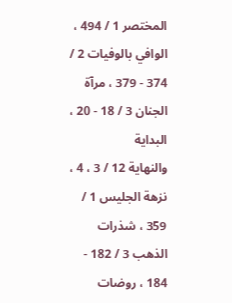المختصر 1 / 494 ، الوافي بالوفيات 2 / 374 - 379 ، مرآة الجنان 3 / 18 - 20 ، البداية
والنهاية 12 / 3 ، 4 ، نزهة الجليس 1 / 359 ، شذرات الذهب 3 / 182 - 184 ، روضات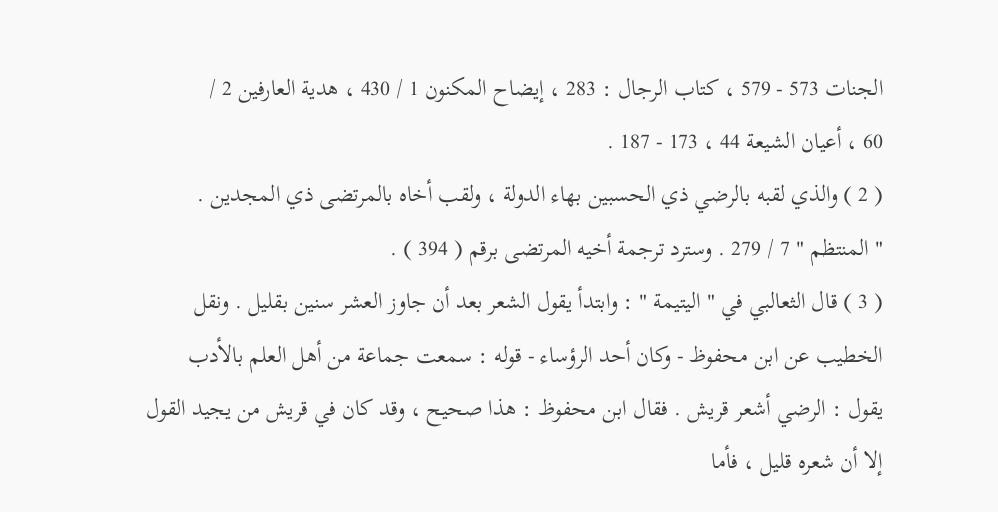الجنات 573 - 579 ، كتاب الرجال : 283 ، إيضاح المكنون 1 / 430 ، هدية العارفين 2 /
60 ، أعيان الشيعة 44 ، 173 - 187 .
( 2 ) والذي لقبه بالرضي ذي الحسبين بهاء الدولة ، ولقب أخاه بالمرتضى ذي المجدين .
" المنتظم " 7 / 279 . وسترد ترجمة أخيه المرتضى برقم ( 394 ) .
( 3 ) قال الثعالبي في " اليتيمة " : وابتدأ يقول الشعر بعد أن جاوز العشر سنين بقليل . ونقل
الخطيب عن ابن محفوظ - وكان أحد الرؤساء - قوله : سمعت جماعة من أهل العلم بالأدب
يقول : الرضي أشعر قريش . فقال ابن محفوظ : هذا صحيح ، وقد كان في قريش من يجيد القول
إلا أن شعره قليل ، فأما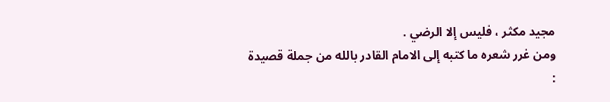مجيد مكثر ، فليس إلا الرضي .
ومن غرر شعره ما كتبه إلى الامام القادر بالله من جملة قصيدة :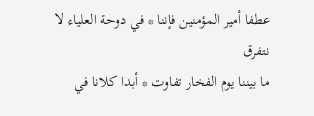عطفا أمير المؤمنين فإننا * في دوحة العلياء لا نتفرق
ما بيننا يوم الفخار تفاوت * أبدا كلانا في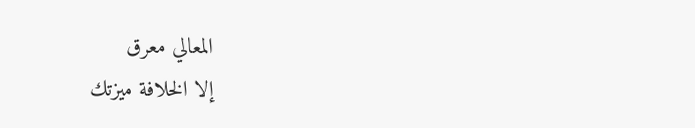المعالي معرق
إلا الخلافة ميزتك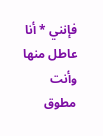فإنني * أنا عاطل منها وأنت مطوق